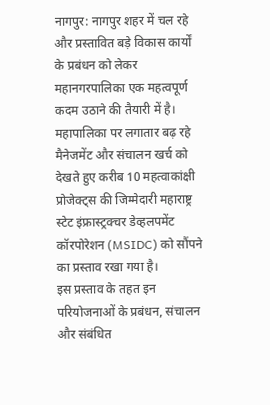नागपुर: नागपुर शहर में चल रहे और प्रस्तावित बड़े विकास कार्यों के प्रबंधन को लेकर महानगरपालिका एक महत्वपूर्ण कदम उठाने की तैयारी में है। महापालिका पर लगातार बढ़ रहे मैनेजमेंट और संचालन खर्च को देखते हुए करीब 10 महत्वाकांक्षी प्रोजेक्ट्स की जिम्मेदारी महाराष्ट्र स्टेट इंफ्रास्ट्रक्चर डेव्हलपमेंट कॉरपोरेशन (MSIDC) को सौंपने का प्रस्ताव रखा गया है।
इस प्रस्ताव के तहत इन परियोजनाओं के प्रबंधन, संचालन और संबंधित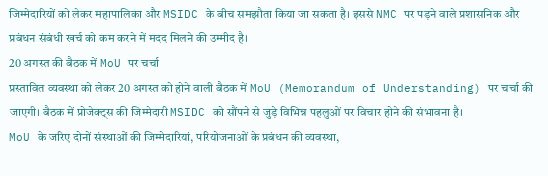जिम्मेदारियों को लेकर महापालिका और MSIDC के बीच समझौता किया जा सकता है। इससे NMC पर पड़ने वाले प्रशासनिक और प्रबंधन संबंधी खर्च को कम करने में मदद मिलने की उम्मीद है।
20 अगस्त की बैठक में MoU पर चर्चा
प्रस्तावित व्यवस्था को लेकर 20 अगस्त को होने वाली बैठक में MoU (Memorandum of Understanding) पर चर्चा की जाएगी। बैठक में प्रोजेक्ट्स की जिम्मेदारी MSIDC को सौंपने से जुड़े विभिन्न पहलुओं पर विचार होने की संभावना है।
MoU के जरिए दोनों संस्थाओं की जिम्मेदारियां, परियोजनाओं के प्रबंधन की व्यवस्था,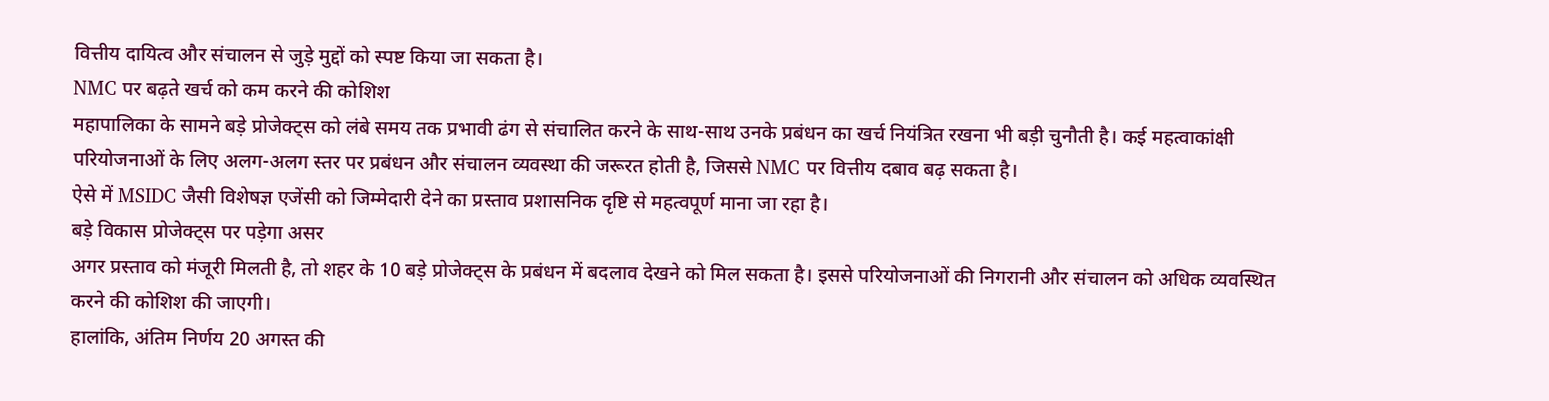वित्तीय दायित्व और संचालन से जुड़े मुद्दों को स्पष्ट किया जा सकता है।
NMC पर बढ़ते खर्च को कम करने की कोशिश
महापालिका के सामने बड़े प्रोजेक्ट्स को लंबे समय तक प्रभावी ढंग से संचालित करने के साथ-साथ उनके प्रबंधन का खर्च नियंत्रित रखना भी बड़ी चुनौती है। कई महत्वाकांक्षी परियोजनाओं के लिए अलग-अलग स्तर पर प्रबंधन और संचालन व्यवस्था की जरूरत होती है, जिससे NMC पर वित्तीय दबाव बढ़ सकता है।
ऐसे में MSIDC जैसी विशेषज्ञ एजेंसी को जिम्मेदारी देने का प्रस्ताव प्रशासनिक दृष्टि से महत्वपूर्ण माना जा रहा है।
बड़े विकास प्रोजेक्ट्स पर पड़ेगा असर
अगर प्रस्ताव को मंजूरी मिलती है, तो शहर के 10 बड़े प्रोजेक्ट्स के प्रबंधन में बदलाव देखने को मिल सकता है। इससे परियोजनाओं की निगरानी और संचालन को अधिक व्यवस्थित करने की कोशिश की जाएगी।
हालांकि, अंतिम निर्णय 20 अगस्त की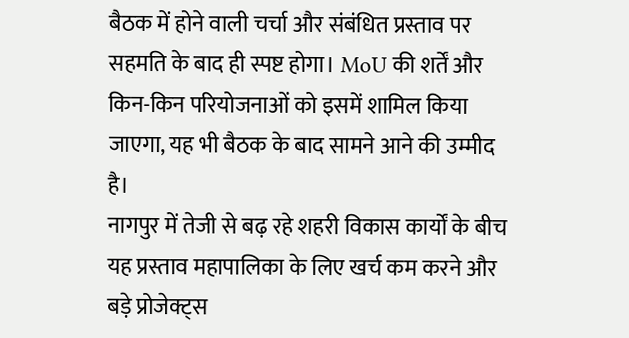बैठक में होने वाली चर्चा और संबंधित प्रस्ताव पर सहमति के बाद ही स्पष्ट होगा। MoU की शर्तें और किन-किन परियोजनाओं को इसमें शामिल किया जाएगा, यह भी बैठक के बाद सामने आने की उम्मीद है।
नागपुर में तेजी से बढ़ रहे शहरी विकास कार्यों के बीच यह प्रस्ताव महापालिका के लिए खर्च कम करने और बड़े प्रोजेक्ट्स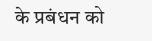के प्रबंधन को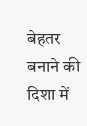बेहतर बनाने की दिशा में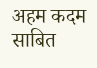अहम कदम साबित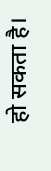हो सकता है।